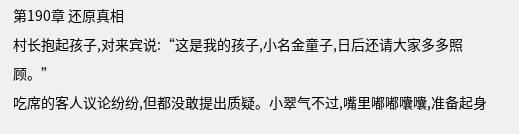第190章 还原真相
村长抱起孩子,对来宾说:“这是我的孩子,小名金童子,日后还请大家多多照顾。”
吃席的客人议论纷纷,但都没敢提出质疑。小翠气不过,嘴里嘟嘟囔囔,准备起身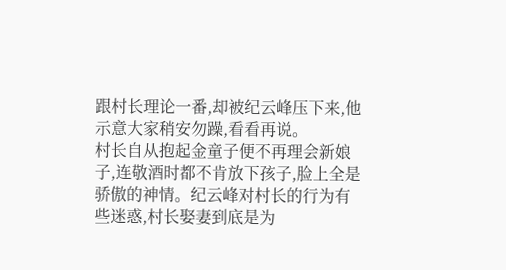跟村长理论一番,却被纪云峰压下来,他示意大家稍安勿躁,看看再说。
村长自从抱起金童子便不再理会新娘子,连敬酒时都不肯放下孩子,脸上全是骄傲的神情。纪云峰对村长的行为有些迷惑,村长娶妻到底是为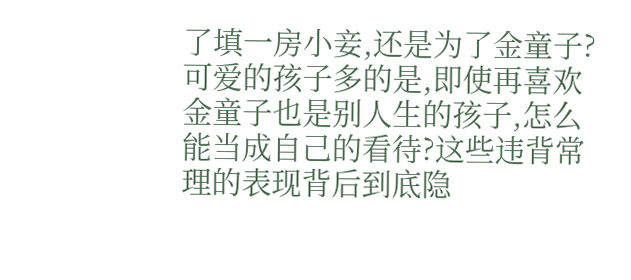了填一房小妾,还是为了金童子?可爱的孩子多的是,即使再喜欢金童子也是别人生的孩子,怎么能当成自己的看待?这些违背常理的表现背后到底隐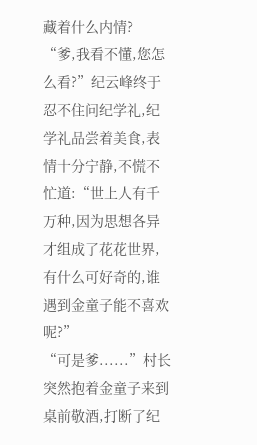藏着什么内情?
“爹,我看不懂,您怎么看?”纪云峰终于忍不住问纪学礼,纪学礼品尝着美食,表情十分宁静,不慌不忙道:“世上人有千万种,因为思想各异才组成了花花世界,有什么可好奇的,谁遇到金童子能不喜欢呢?”
“可是爹......”村长突然抱着金童子来到桌前敬酒,打断了纪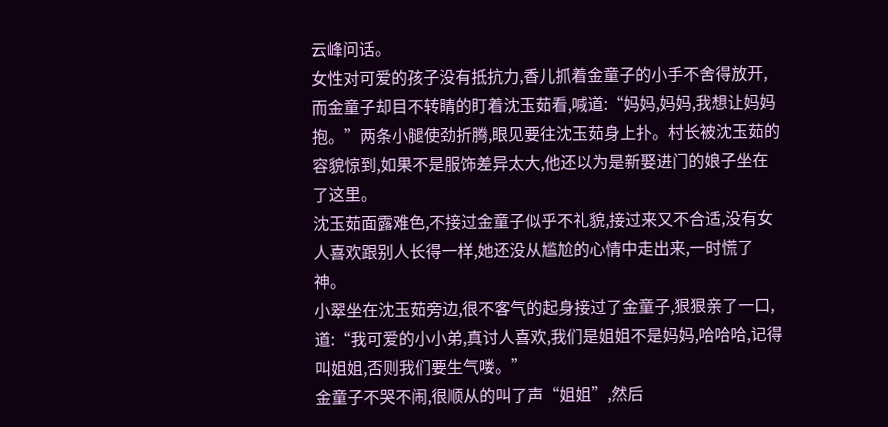云峰问话。
女性对可爱的孩子没有抵抗力,香儿抓着金童子的小手不舍得放开,而金童子却目不转睛的盯着沈玉茹看,喊道:“妈妈,妈妈,我想让妈妈抱。”两条小腿使劲折腾,眼见要往沈玉茹身上扑。村长被沈玉茹的容貌惊到,如果不是服饰差异太大,他还以为是新娶进门的娘子坐在了这里。
沈玉茹面露难色,不接过金童子似乎不礼貌,接过来又不合适,没有女人喜欢跟别人长得一样,她还没从尴尬的心情中走出来,一时慌了神。
小翠坐在沈玉茹旁边,很不客气的起身接过了金童子,狠狠亲了一口,道:“我可爱的小小弟,真讨人喜欢,我们是姐姐不是妈妈,哈哈哈,记得叫姐姐,否则我们要生气喽。”
金童子不哭不闹,很顺从的叫了声“姐姐”,然后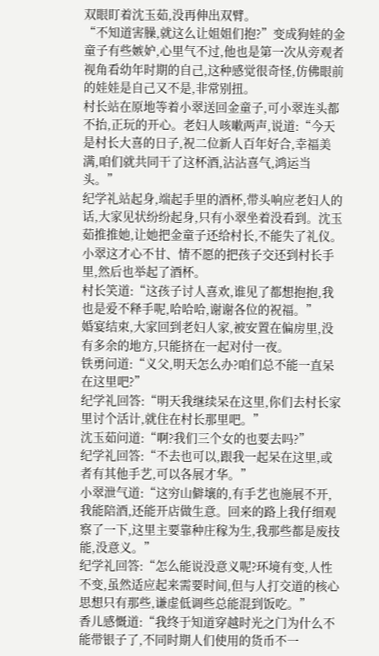双眼盯着沈玉茹,没再伸出双臂。
“不知道害臊,就这么让姐姐们抱?”变成狗娃的金童子有些嫉妒,心里气不过,他也是第一次从旁观者视角看幼年时期的自己,这种感觉很奇怪,仿佛眼前的娃娃是自己又不是,非常别扭。
村长站在原地等着小翠送回金童子,可小翠连头都不抬,正玩的开心。老妇人咳嗽两声,说道:“今天是村长大喜的日子,祝二位新人百年好合,幸福美满,咱们就共同干了这杯酒,沾沾喜气,鸿运当头。”
纪学礼站起身,端起手里的酒杯,带头响应老妇人的话,大家见状纷纷起身,只有小翠坐着没看到。沈玉茹推推她,让她把金童子还给村长,不能失了礼仪。小翠这才心不甘、情不愿的把孩子交还到村长手里,然后也举起了酒杯。
村长笑道:“这孩子讨人喜欢,谁见了都想抱抱,我也是爱不释手呢,哈哈哈,谢谢各位的祝福。”
婚宴结束,大家回到老妇人家,被安置在偏房里,没有多余的地方,只能挤在一起对付一夜。
铁勇问道:“义父,明天怎么办?咱们总不能一直呆在这里吧?”
纪学礼回答:“明天我继续呆在这里,你们去村长家里讨个活计,就住在村长那里吧。”
沈玉茹问道:“啊?我们三个女的也要去吗?”
纪学礼回答:“不去也可以,跟我一起呆在这里,或者有其他手艺,可以各展才华。”
小翠泄气道:“这穷山僻壤的,有手艺也施展不开,我能陪酒,还能开店做生意。回来的路上我仔细观察了一下,这里主要靠种庄稼为生,我那些都是废技能,没意义。”
纪学礼回答:“怎么能说没意义呢?环境有变,人性不变,虽然适应起来需要时间,但与人打交道的核心思想只有那些,谦虚低调些总能混到饭吃。”
香儿感慨道:“我终于知道穿越时光之门为什么不能带银子了,不同时期人们使用的货币不一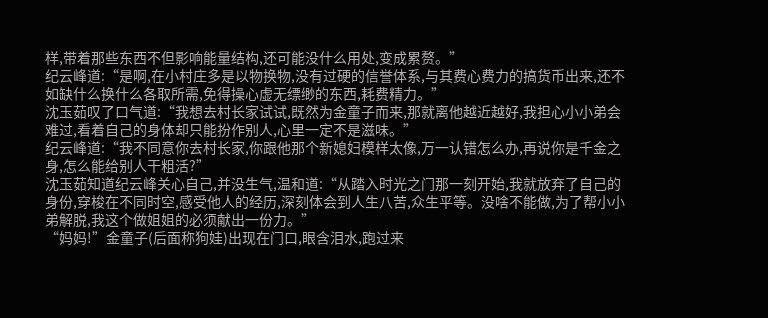样,带着那些东西不但影响能量结构,还可能没什么用处,变成累赘。”
纪云峰道:“是啊,在小村庄多是以物换物,没有过硬的信誉体系,与其费心费力的搞货币出来,还不如缺什么换什么各取所需,免得操心虚无缥缈的东西,耗费精力。”
沈玉茹叹了口气道:“我想去村长家试试,既然为金童子而来,那就离他越近越好,我担心小小弟会难过,看着自己的身体却只能扮作别人,心里一定不是滋味。”
纪云峰道:“我不同意你去村长家,你跟他那个新媳妇模样太像,万一认错怎么办,再说你是千金之身,怎么能给别人干粗活?”
沈玉茹知道纪云峰关心自己,并没生气,温和道:“从踏入时光之门那一刻开始,我就放弃了自己的身份,穿梭在不同时空,感受他人的经历,深刻体会到人生八苦,众生平等。没啥不能做,为了帮小小弟解脱,我这个做姐姐的必须献出一份力。”
“妈妈!”金童子(后面称狗娃)出现在门口,眼含泪水,跑过来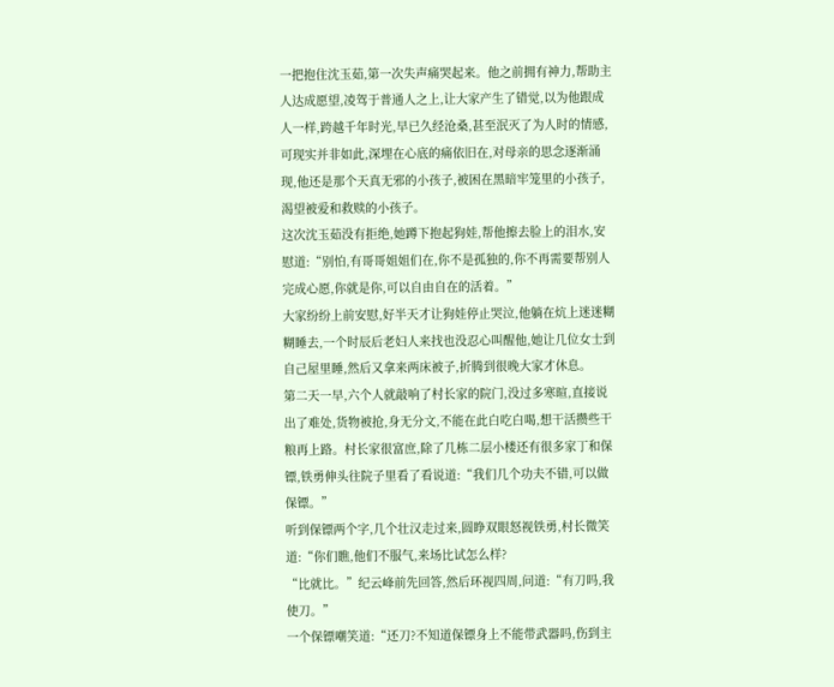一把抱住沈玉茹,第一次失声痛哭起来。他之前拥有神力,帮助主人达成愿望,凌驾于普通人之上,让大家产生了错觉,以为他跟成人一样,跨越千年时光,早已久经沧桑,甚至泯灭了为人时的情感,可现实并非如此,深埋在心底的痛依旧在,对母亲的思念逐渐涌现,他还是那个天真无邪的小孩子,被困在黑暗牢笼里的小孩子,渴望被爱和救赎的小孩子。
这次沈玉茹没有拒绝,她蹲下抱起狗娃,帮他擦去脸上的泪水,安慰道:“别怕,有哥哥姐姐们在,你不是孤独的,你不再需要帮别人完成心愿,你就是你,可以自由自在的活着。”
大家纷纷上前安慰,好半天才让狗娃停止哭泣,他躺在炕上迷迷糊糊睡去,一个时辰后老妇人来找也没忍心叫醒他,她让几位女士到自己屋里睡,然后又拿来两床被子,折腾到很晚大家才休息。
第二天一早,六个人就敲响了村长家的院门,没过多寒暄,直接说出了难处,货物被抢,身无分文,不能在此白吃白喝,想干活攒些干粮再上路。村长家很富庶,除了几栋二层小楼还有很多家丁和保镖,铁勇伸头往院子里看了看说道:“我们几个功夫不错,可以做保镖。”
听到保镖两个字,几个壮汉走过来,圆睁双眼怒视铁勇,村长微笑道:“你们瞧,他们不服气,来场比试怎么样?
“比就比。”纪云峰前先回答,然后环视四周,问道:“有刀吗,我使刀。”
一个保镖嘲笑道:“还刀?不知道保镖身上不能带武器吗,伤到主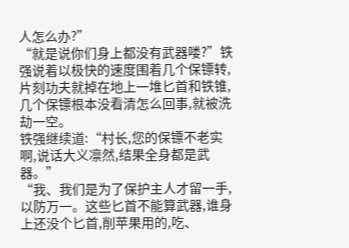人怎么办?”
“就是说你们身上都没有武器喽?”铁强说着以极快的速度围着几个保镖转,片刻功夫就掉在地上一堆匕首和铁锥,几个保镖根本没看清怎么回事,就被洗劫一空。
铁强继续道:“村长,您的保镖不老实啊,说话大义凛然,结果全身都是武器。”
“我、我们是为了保护主人才留一手,以防万一。这些匕首不能算武器,谁身上还没个匕首,削苹果用的,吃、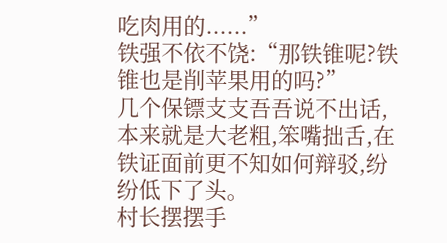吃肉用的......”
铁强不依不饶:“那铁锥呢?铁锥也是削苹果用的吗?”
几个保镖支支吾吾说不出话,本来就是大老粗,笨嘴拙舌,在铁证面前更不知如何辩驳,纷纷低下了头。
村长摆摆手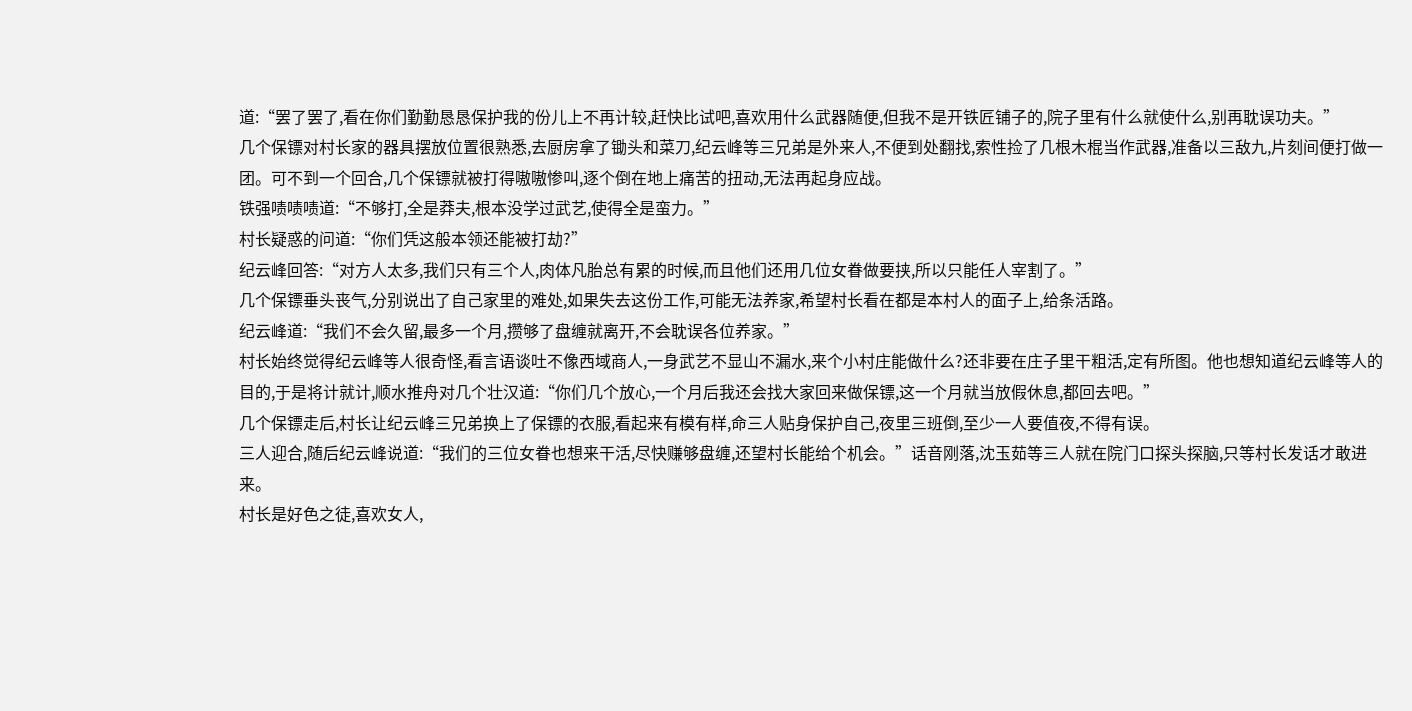道:“罢了罢了,看在你们勤勤恳恳保护我的份儿上不再计较,赶快比试吧,喜欢用什么武器随便,但我不是开铁匠铺子的,院子里有什么就使什么,别再耽误功夫。”
几个保镖对村长家的器具摆放位置很熟悉,去厨房拿了锄头和菜刀,纪云峰等三兄弟是外来人,不便到处翻找,索性捡了几根木棍当作武器,准备以三敌九,片刻间便打做一团。可不到一个回合,几个保镖就被打得嗷嗷惨叫,逐个倒在地上痛苦的扭动,无法再起身应战。
铁强啧啧啧道:“不够打,全是莽夫,根本没学过武艺,使得全是蛮力。”
村长疑惑的问道:“你们凭这般本领还能被打劫?”
纪云峰回答:“对方人太多,我们只有三个人,肉体凡胎总有累的时候,而且他们还用几位女眷做要挟,所以只能任人宰割了。”
几个保镖垂头丧气,分别说出了自己家里的难处,如果失去这份工作,可能无法养家,希望村长看在都是本村人的面子上,给条活路。
纪云峰道:“我们不会久留,最多一个月,攒够了盘缠就离开,不会耽误各位养家。”
村长始终觉得纪云峰等人很奇怪,看言语谈吐不像西域商人,一身武艺不显山不漏水,来个小村庄能做什么?还非要在庄子里干粗活,定有所图。他也想知道纪云峰等人的目的,于是将计就计,顺水推舟对几个壮汉道:“你们几个放心,一个月后我还会找大家回来做保镖,这一个月就当放假休息,都回去吧。”
几个保镖走后,村长让纪云峰三兄弟换上了保镖的衣服,看起来有模有样,命三人贴身保护自己,夜里三班倒,至少一人要值夜,不得有误。
三人迎合,随后纪云峰说道:“我们的三位女眷也想来干活,尽快赚够盘缠,还望村长能给个机会。”话音刚落,沈玉茹等三人就在院门口探头探脑,只等村长发话才敢进来。
村长是好色之徒,喜欢女人,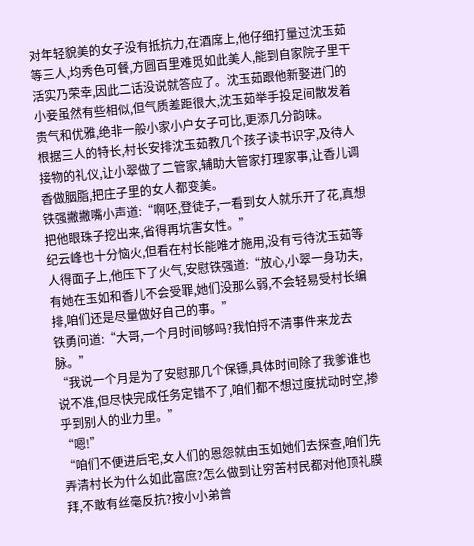对年轻貌美的女子没有抵抗力,在酒席上,他仔细打量过沈玉茹等三人,均秀色可餐,方圆百里难觅如此美人,能到自家院子里干活实乃荣幸,因此二话没说就答应了。沈玉茹跟他新娶进门的小妾虽然有些相似,但气质差距很大,沈玉茹举手投足间散发着贵气和优雅,绝非一般小家小户女子可比,更添几分韵味。
根据三人的特长,村长安排沈玉茹教几个孩子读书识字,及待人接物的礼仪,让小翠做了二管家,辅助大管家打理家事,让香儿调香做胭脂,把庄子里的女人都变美。
铁强撇撇嘴小声道:“啊呸,登徒子,一看到女人就乐开了花,真想把他眼珠子挖出来,省得再坑害女性。”
纪云峰也十分恼火,但看在村长能唯才施用,没有亏待沈玉茹等人得面子上,他压下了火气,安慰铁强道:“放心,小翠一身功夫,有她在玉如和香儿不会受罪,她们没那么弱,不会轻易受村长编排,咱们还是尽量做好自己的事。”
铁勇问道:“大哥,一个月时间够吗?我怕捋不清事件来龙去脉。”
“我说一个月是为了安慰那几个保镖,具体时间除了我爹谁也说不准,但尽快完成任务定错不了,咱们都不想过度扰动时空,掺乎到别人的业力里。”
“嗯!”
“咱们不便进后宅,女人们的恩怨就由玉如她们去探查,咱们先弄清村长为什么如此富庶?怎么做到让穷苦村民都对他顶礼膜拜,不敢有丝毫反抗?按小小弟曾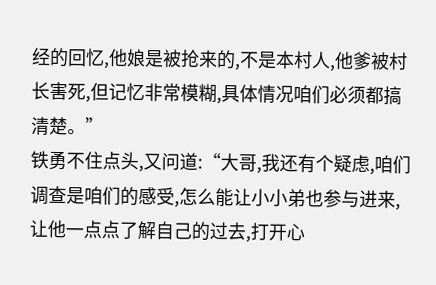经的回忆,他娘是被抢来的,不是本村人,他爹被村长害死,但记忆非常模糊,具体情况咱们必须都搞清楚。”
铁勇不住点头,又问道:“大哥,我还有个疑虑,咱们调查是咱们的感受,怎么能让小小弟也参与进来,让他一点点了解自己的过去,打开心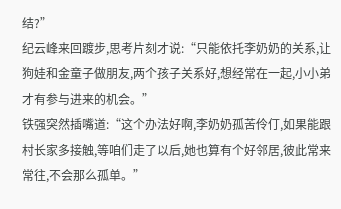结?”
纪云峰来回踱步,思考片刻才说:“只能依托李奶奶的关系,让狗娃和金童子做朋友,两个孩子关系好,想经常在一起,小小弟才有参与进来的机会。”
铁强突然插嘴道:“这个办法好啊,李奶奶孤苦伶仃,如果能跟村长家多接触,等咱们走了以后,她也算有个好邻居,彼此常来常往,不会那么孤单。”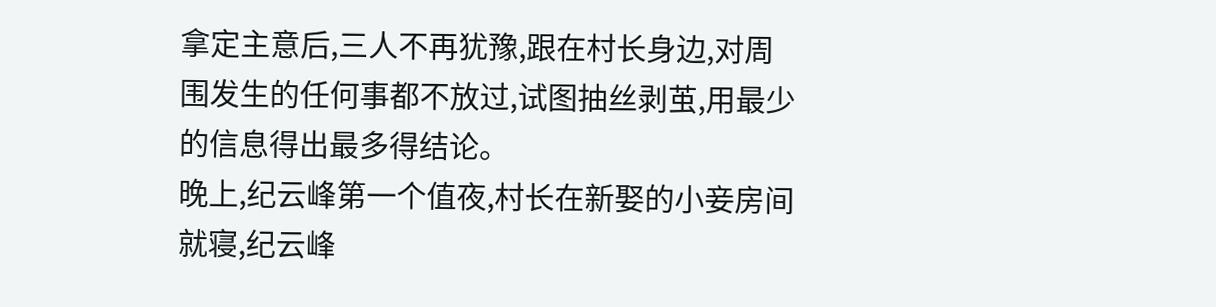拿定主意后,三人不再犹豫,跟在村长身边,对周围发生的任何事都不放过,试图抽丝剥茧,用最少的信息得出最多得结论。
晚上,纪云峰第一个值夜,村长在新娶的小妾房间就寝,纪云峰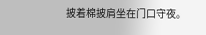披着棉披肩坐在门口守夜。